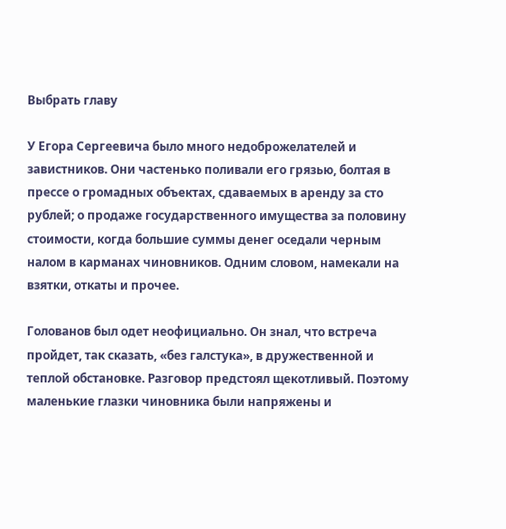Выбрать главу

У Егора Сергеевича было много недоброжелателей и завистников. Они частенько поливали его грязью, болтая в прессе о громадных объектах, сдаваемых в аренду за сто рублей; о продаже государственного имущества за половину стоимости, когда большие суммы денег оседали черным налом в карманах чиновников. Одним словом, намекали на взятки, откаты и прочее.

Голованов был одет неофициально. Он знал, что встреча пройдет, так сказать, «без галстука», в дружественной и теплой обстановке. Разговор предстоял щекотливый. Поэтому маленькие глазки чиновника были напряжены и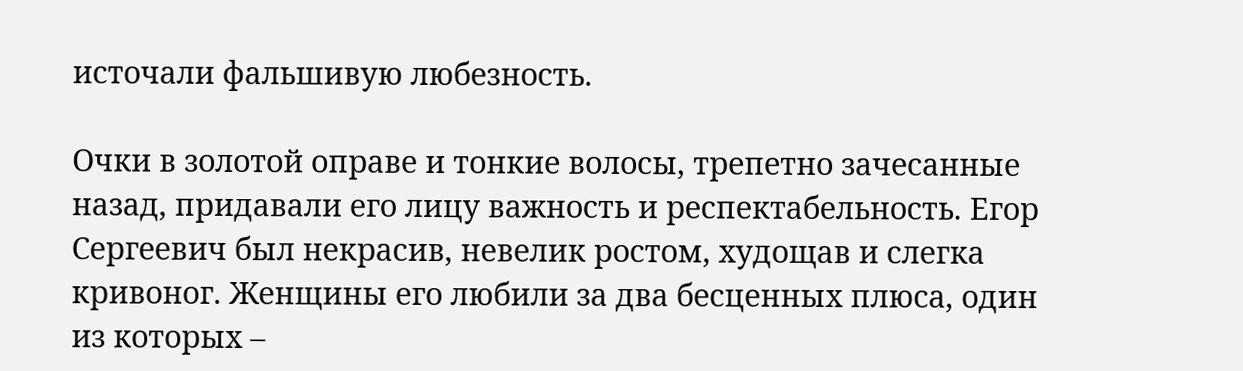источали фальшивую любезность.

Очки в золотой оправе и тонкие волосы, трепетно зачесанные назад, придавали его лицу важность и респектабельность. Егор Сергеевич был некрасив, невелик ростом, худощав и слегка кривоног. Женщины его любили за два бесценных плюса, один из которых –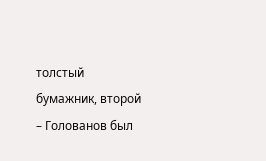толстый бумажник, второй – Голованов был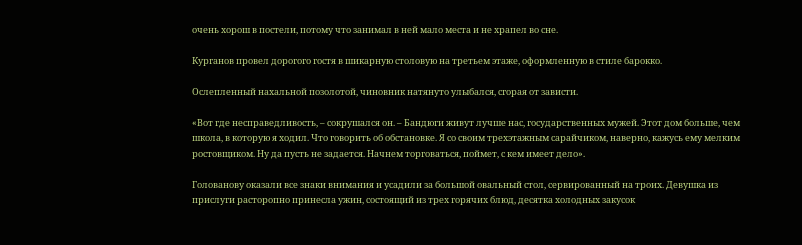очень хорош в постели, потому что занимал в ней мало места и не храпел во сне.

Курганов провел дорогого гостя в шикарную столовую на третьем этаже, оформленную в стиле барокко.

Ослепленный нахальной позолотой, чиновник натянуто улыбался, сгорая от зависти.

«Вот где несправедливость, – сокрушался он. – Бандюги живут лучше нас, государственных мужей. Этот дом больше, чем школа, в которую я ходил. Что говорить об обстановке. Я со своим трехэтажным сарайчиком, наверно, кажусь ему мелким ростовщиком. Ну да пусть не задается. Начнем торговаться, поймет, с кем имеет дело».

Голованову оказали все знаки внимания и усадили за большой овальный стол, сервированный на троих. Девушка из прислуги расторопно принесла ужин, состоящий из трех горячих блюд, десятка холодных закусок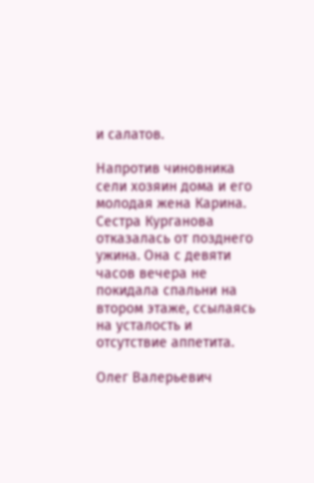и салатов.

Напротив чиновника сели хозяин дома и его молодая жена Карина. Сестра Курганова отказалась от позднего ужина. Она с девяти часов вечера не покидала спальни на втором этаже, ссылаясь на усталость и отсутствие аппетита.

Олег Валерьевич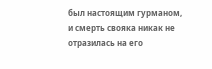был настоящим гурманом, и смерть свояка никак не отразилась на его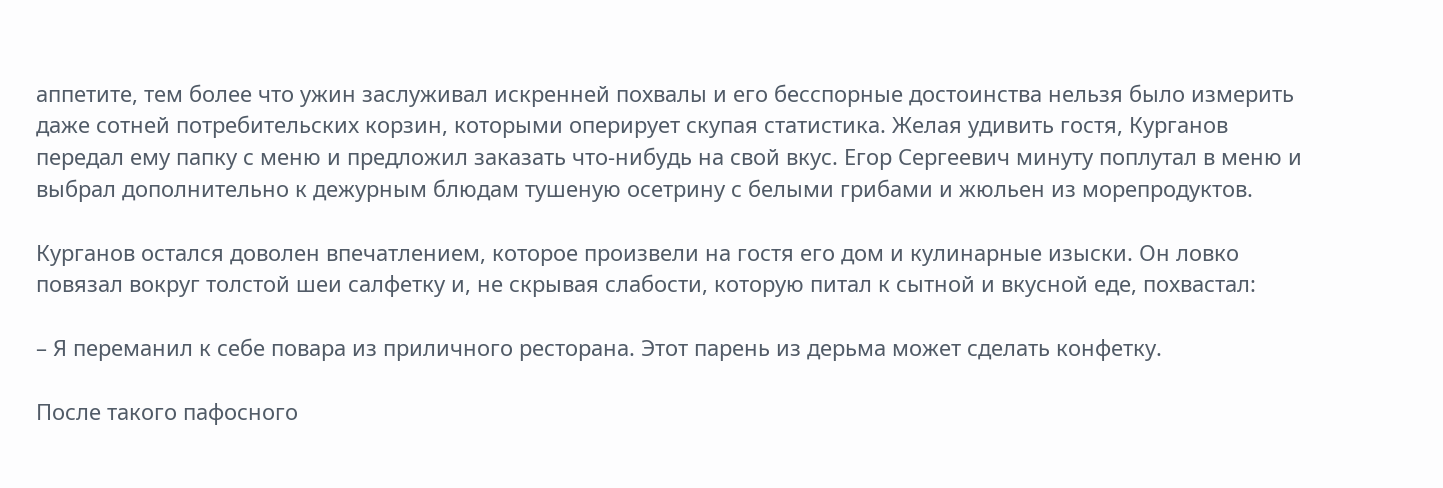аппетите, тем более что ужин заслуживал искренней похвалы и его бесспорные достоинства нельзя было измерить даже сотней потребительских корзин, которыми оперирует скупая статистика. Желая удивить гостя, Курганов передал ему папку с меню и предложил заказать что-нибудь на свой вкус. Егор Сергеевич минуту поплутал в меню и выбрал дополнительно к дежурным блюдам тушеную осетрину с белыми грибами и жюльен из морепродуктов.

Курганов остался доволен впечатлением, которое произвели на гостя его дом и кулинарные изыски. Он ловко повязал вокруг толстой шеи салфетку и, не скрывая слабости, которую питал к сытной и вкусной еде, похвастал:

– Я переманил к себе повара из приличного ресторана. Этот парень из дерьма может сделать конфетку.

После такого пафосного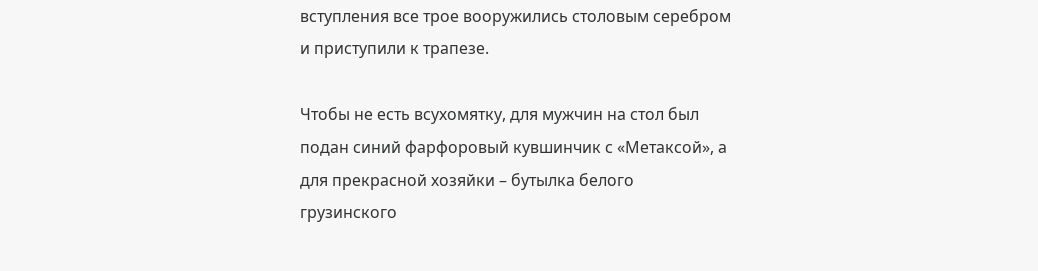вступления все трое вооружились столовым серебром и приступили к трапезе.

Чтобы не есть всухомятку, для мужчин на стол был подан синий фарфоровый кувшинчик с «Метаксой», а для прекрасной хозяйки – бутылка белого грузинского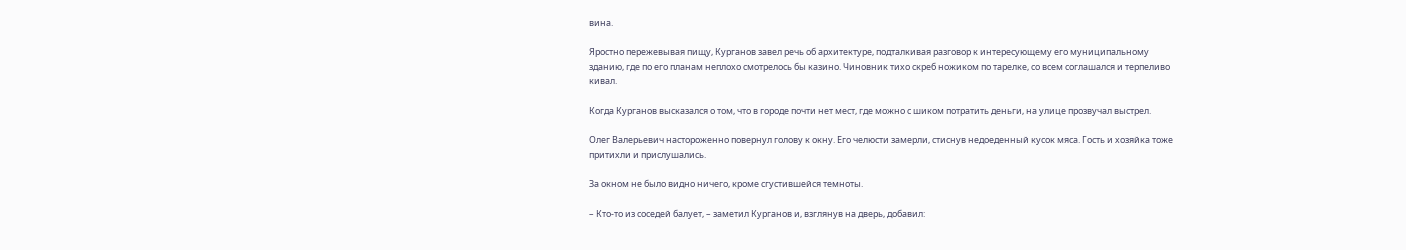вина.

Яростно пережевывая пищу, Курганов завел речь об архитектуре, подталкивая разговор к интересующему его муниципальному зданию, где по его планам неплохо смотрелось бы казино. Чиновник тихо скреб ножиком по тарелке, со всем соглашался и терпеливо кивал.

Когда Курганов высказался о том, что в городе почти нет мест, где можно с шиком потратить деньги, на улице прозвучал выстрел.

Олег Валерьевич настороженно повернул голову к окну. Его челюсти замерли, стиснув недоеденный кусок мяса. Гость и хозяйка тоже притихли и прислушались.

За окном не было видно ничего, кроме сгустившейся темноты.

– Кто-то из соседей балует, – заметил Курганов и, взглянув на дверь, добавил: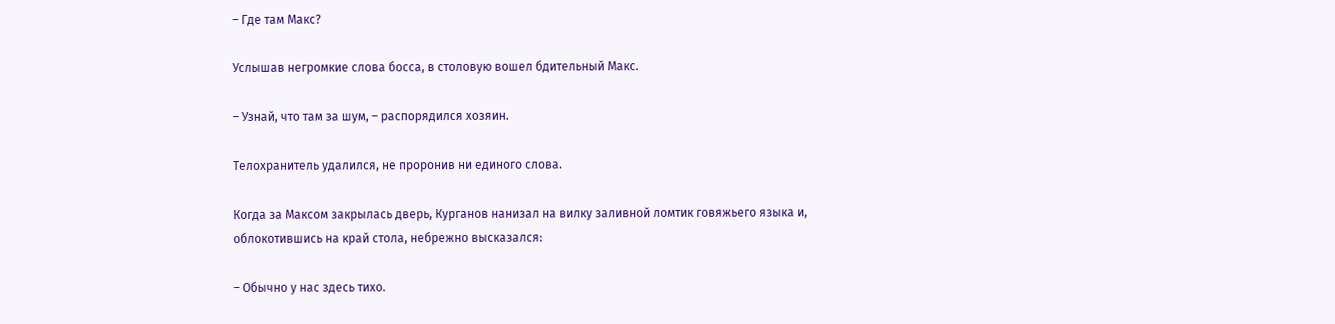– Где там Макс?

Услышав негромкие слова босса, в столовую вошел бдительный Макс.

– Узнай, что там за шум, – распорядился хозяин.

Телохранитель удалился, не проронив ни единого слова.

Когда за Максом закрылась дверь, Курганов нанизал на вилку заливной ломтик говяжьего языка и, облокотившись на край стола, небрежно высказался:

– Обычно у нас здесь тихо.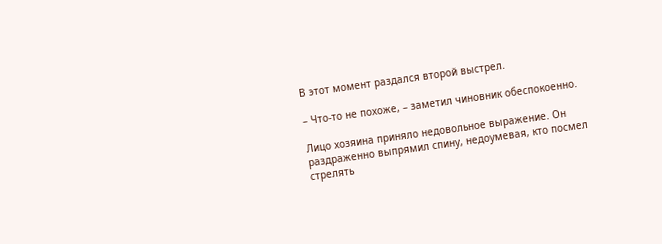В этот момент раздался второй выстрел.

– Что-то не похоже, – заметил чиновник обеспокоенно.

Лицо хозяина приняло недовольное выражение. Он раздраженно выпрямил спину, недоумевая, кто посмел стрелять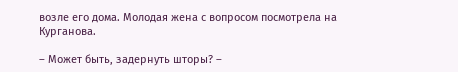возле его дома. Молодая жена с вопросом посмотрела на Курганова.

– Может быть, задернуть шторы? –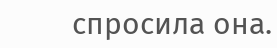спросила она.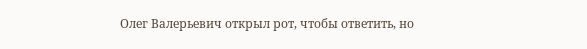Олег Валерьевич открыл рот, чтобы ответить, но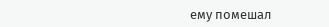ему помешал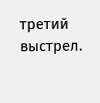третий выстрел.